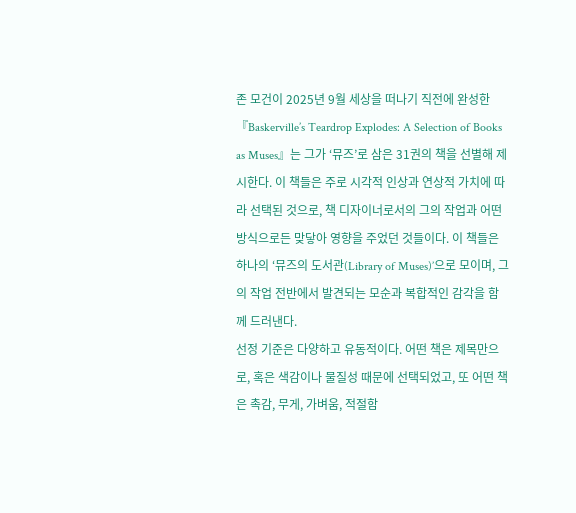존 모건이 2025년 9월 세상을 떠나기 직전에 완성한 『Baskerville’s Teardrop Explodes: A Selection of Books as Muses』는 그가 ‘뮤즈’로 삼은 31권의 책을 선별해 제시한다. 이 책들은 주로 시각적 인상과 연상적 가치에 따라 선택된 것으로, 책 디자이너로서의 그의 작업과 어떤 방식으로든 맞닿아 영향을 주었던 것들이다. 이 책들은 하나의 ‘뮤즈의 도서관(Library of Muses)’으로 모이며, 그의 작업 전반에서 발견되는 모순과 복합적인 감각을 함께 드러낸다.
선정 기준은 다양하고 유동적이다. 어떤 책은 제목만으로, 혹은 색감이나 물질성 때문에 선택되었고, 또 어떤 책은 촉감, 무게, 가벼움, 적절함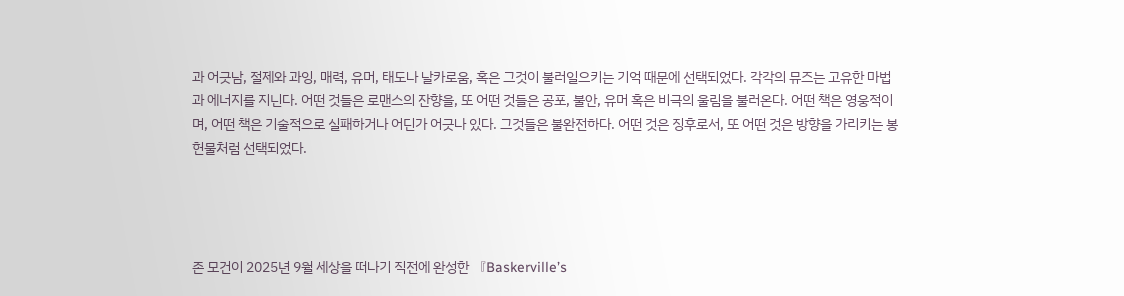과 어긋남, 절제와 과잉, 매력, 유머, 태도나 날카로움, 혹은 그것이 불러일으키는 기억 때문에 선택되었다. 각각의 뮤즈는 고유한 마법과 에너지를 지닌다. 어떤 것들은 로맨스의 잔향을, 또 어떤 것들은 공포, 불안, 유머 혹은 비극의 울림을 불러온다. 어떤 책은 영웅적이며, 어떤 책은 기술적으로 실패하거나 어딘가 어긋나 있다. 그것들은 불완전하다. 어떤 것은 징후로서, 또 어떤 것은 방향을 가리키는 봉헌물처럼 선택되었다.




존 모건이 2025년 9월 세상을 떠나기 직전에 완성한 『Baskerville’s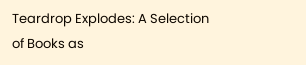Teardrop Explodes: A Selection of Books as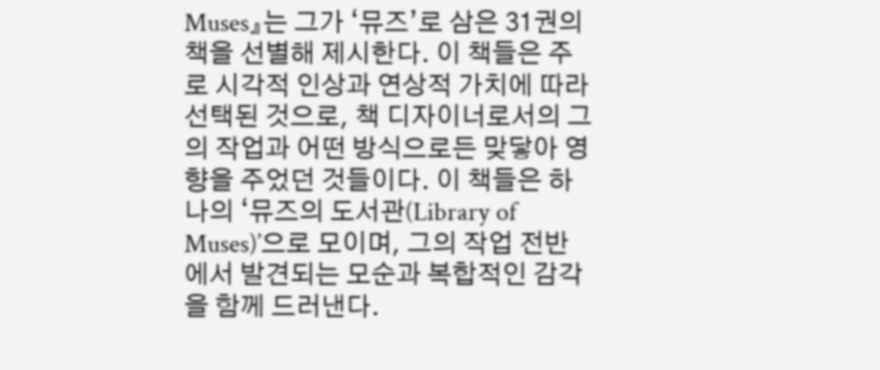Muses』는 그가 ‘뮤즈’로 삼은 31권의 책을 선별해 제시한다. 이 책들은 주로 시각적 인상과 연상적 가치에 따라 선택된 것으로, 책 디자이너로서의 그의 작업과 어떤 방식으로든 맞닿아 영향을 주었던 것들이다. 이 책들은 하나의 ‘뮤즈의 도서관(Library of Muses)’으로 모이며, 그의 작업 전반에서 발견되는 모순과 복합적인 감각을 함께 드러낸다.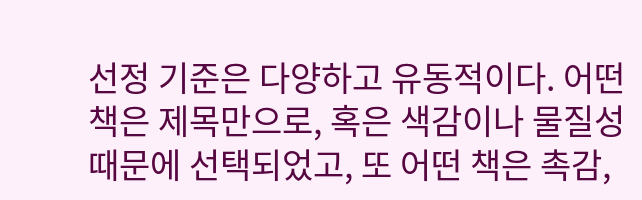선정 기준은 다양하고 유동적이다. 어떤 책은 제목만으로, 혹은 색감이나 물질성 때문에 선택되었고, 또 어떤 책은 촉감,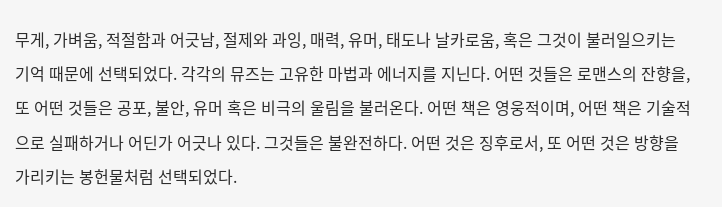무게, 가벼움, 적절함과 어긋남, 절제와 과잉, 매력, 유머, 태도나 날카로움, 혹은 그것이 불러일으키는 기억 때문에 선택되었다. 각각의 뮤즈는 고유한 마법과 에너지를 지닌다. 어떤 것들은 로맨스의 잔향을, 또 어떤 것들은 공포, 불안, 유머 혹은 비극의 울림을 불러온다. 어떤 책은 영웅적이며, 어떤 책은 기술적으로 실패하거나 어딘가 어긋나 있다. 그것들은 불완전하다. 어떤 것은 징후로서, 또 어떤 것은 방향을 가리키는 봉헌물처럼 선택되었다.